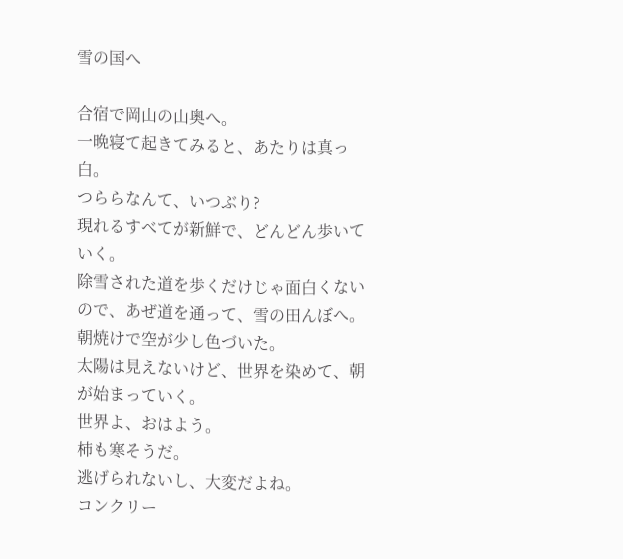雪の国へ

合宿で岡山の山奥へ。
一晩寝て起きてみると、あたりは真っ白。
つららなんて、いつぶり?
現れるすべてが新鮮で、どんどん歩いていく。
除雪された道を歩くだけじゃ面白くないので、あぜ道を通って、雪の田んぼへ。
朝焼けで空が少し色づいた。
太陽は見えないけど、世界を染めて、朝が始まっていく。
世界よ、おはよう。
柿も寒そうだ。
逃げられないし、大変だよね。
コンクリー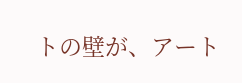トの壁が、アート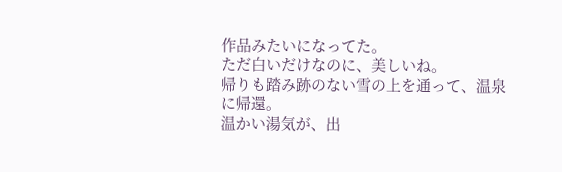作品みたいになってた。
ただ白いだけなのに、美しいね。
帰りも踏み跡のない雪の上を通って、温泉に帰還。
温かい湯気が、出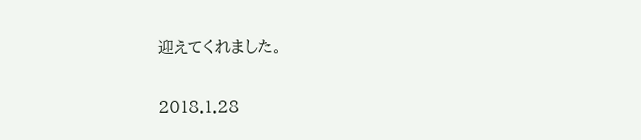迎えてくれました。

2018.1.28